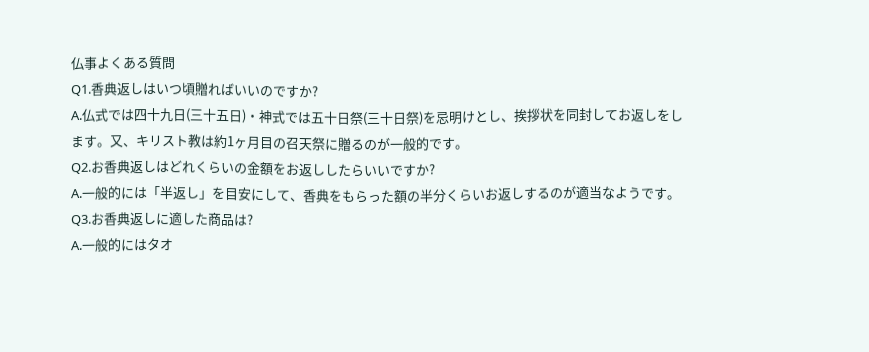仏事よくある質問
Q1.香典返しはいつ頃贈ればいいのですか?
A.仏式では四十九日(三十五日)・神式では五十日祭(三十日祭)を忌明けとし、挨拶状を同封してお返しをします。又、キリスト教は約1ヶ月目の召天祭に贈るのが一般的です。
Q2.お香典返しはどれくらいの金額をお返ししたらいいですか?
A.一般的には「半返し」を目安にして、香典をもらった額の半分くらいお返しするのが適当なようです。
Q3.お香典返しに適した商品は?
A.一般的にはタオ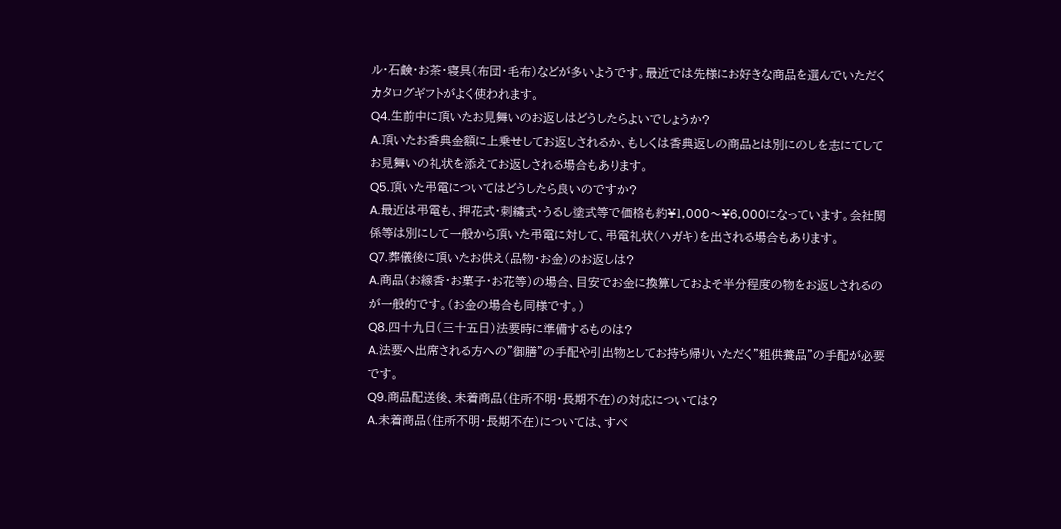ル・石鹸・お茶・寝具(布団・毛布)などが多いようです。最近では先様にお好きな商品を選んでいただくカタログギフトがよく使われます。
Q4.生前中に頂いたお見舞いのお返しはどうしたらよいでしょうか?
A.頂いたお香典金額に上乗せしてお返しされるか、もしくは香典返しの商品とは別にのしを志にてしてお見舞いの礼状を添えてお返しされる場合もあります。
Q5.頂いた弔電についてはどうしたら良いのですか?
A.最近は弔電も、押花式・刺繍式・うるし塗式等で価格も約¥1,000〜¥6,000になっています。会社関係等は別にして一般から頂いた弔電に対して、弔電礼状(ハガキ)を出される場合もあります。
Q7.葬儀後に頂いたお供え(品物・お金)のお返しは?
A.商品(お線香・お菓子・お花等)の場合、目安でお金に換算しておよそ半分程度の物をお返しされるのが一般的です。(お金の場合も同様です。)
Q8.四十九日(三十五日)法要時に準備するものは?
A.法要へ出席される方への"御膳"の手配や引出物としてお持ち帰りいただく"粗供養品"の手配が必要です。
Q9.商品配送後、未着商品(住所不明・長期不在)の対応については?
A.未着商品(住所不明・長期不在)については、すべ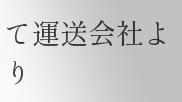て運送会社より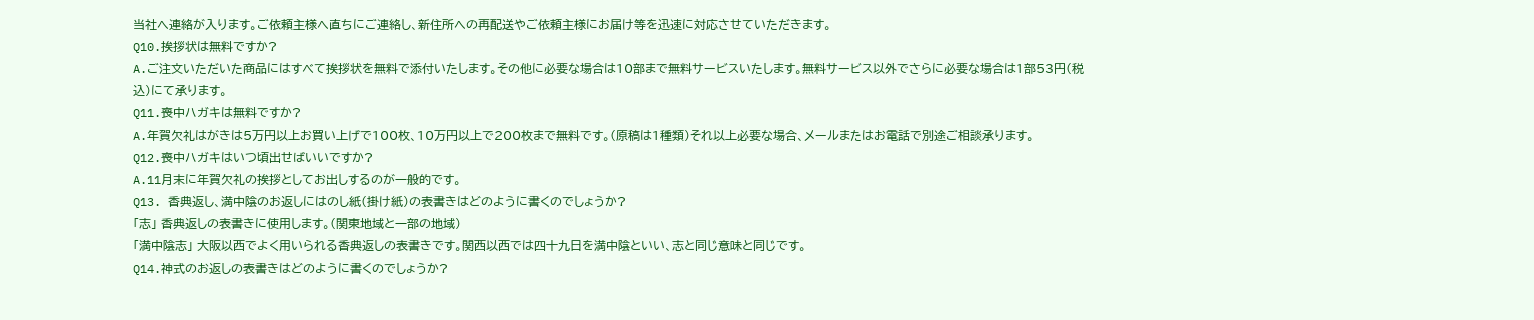当社へ連絡が入ります。ご依頼主様へ直ちにご連絡し、新住所への再配送やご依頼主様にお届け等を迅速に対応させていただきます。
Q10.挨拶状は無料ですか?
A.ご注文いただいた商品にはすべて挨拶状を無料で添付いたします。その他に必要な場合は10部まで無料サービスいたします。無料サービス以外でさらに必要な場合は1部53円(税込)にて承ります。
Q11.喪中ハガキは無料ですか?
A.年賀欠礼はがきは5万円以上お買い上げで100枚、10万円以上で200枚まで無料です。(原稿は1種類)それ以上必要な場合、メールまたはお電話で別途ご相談承ります。
Q12.喪中ハガキはいつ頃出せばいいですか?
A.11月末に年賀欠礼の挨拶としてお出しするのが一般的です。
Q13. 香典返し、満中陰のお返しにはのし紙(掛け紙)の表書きはどのように書くのでしょうか?
「志」 香典返しの表書きに使用します。(関東地域と一部の地域)
「満中陰志」 大阪以西でよく用いられる香典返しの表書きです。関西以西では四十九日を満中陰といい、志と同じ意味と同じです。
Q14.神式のお返しの表書きはどのように書くのでしょうか?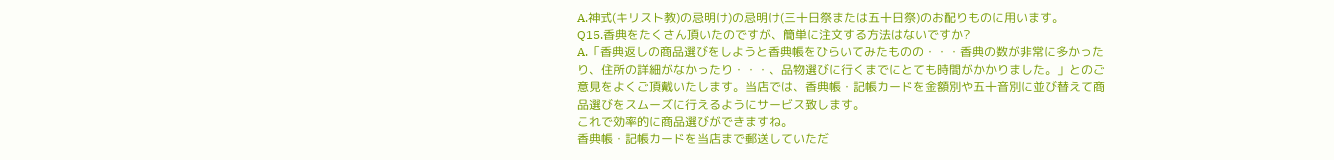A.神式(キリスト教)の忌明け)の忌明け(三十日祭または五十日祭)のお配りものに用います。
Q15.香典をたくさん頂いたのですが、簡単に注文する方法はないですか?
A.「香典返しの商品選びをしようと香典帳をひらいてみたものの・・・香典の数が非常に多かったり、住所の詳細がなかったり・・・、品物選びに行くまでにとても時間がかかりました。」とのご意見をよくご頂戴いたします。当店では、香典帳・記帳カードを金額別や五十音別に並び替えて商品選びをスムーズに行えるようにサービス致します。
これで効率的に商品選びができますね。
香典帳・記帳カードを当店まで郵送していただ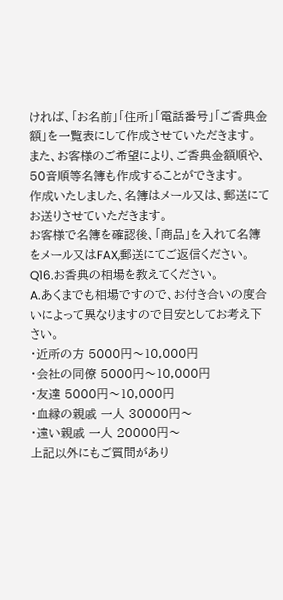ければ、「お名前」「住所」「電話番号」「ご香典金額」を一覧表にして作成させていただきます。
また、お客様のご希望により、ご香典金額順や、50音順等名簿も作成することができます。
作成いたしました、名簿はメール又は、郵送にてお送りさせていただきます。
お客様で名簿を確認後、「商品」を入れて名簿をメール又はFAX,郵送にてご返信ください。
Q16.お香典の相場を教えてください。
A.あくまでも相場ですので、お付き合いの度合いによって異なりますので目安としてお考え下さい。
・近所の方 5000円〜10,000円
・会社の同僚 5000円〜10,000円
・友達 5000円〜10,000円
・血縁の親戚 一人 30000円〜
・遠い親戚 一人 20000円〜
上記以外にもご質問があり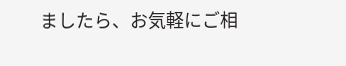ましたら、お気軽にご相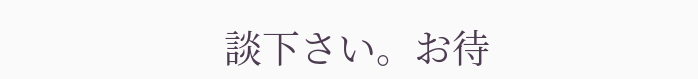談下さい。お待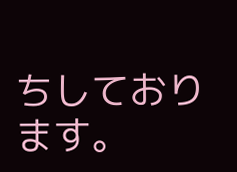ちしております。